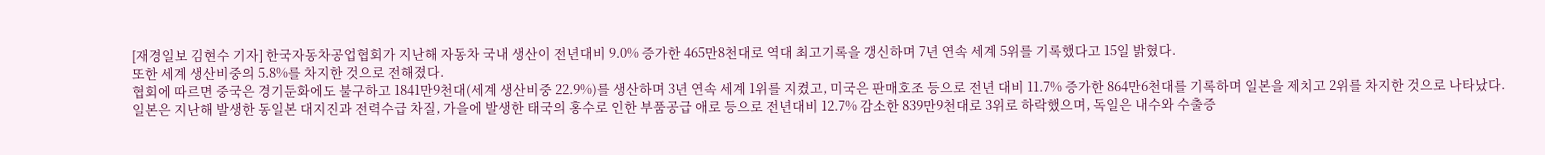[재경일보 김현수 기자] 한국자동차공업협회가 지난해 자동차 국내 생산이 전년대비 9.0% 증가한 465만8천대로 역대 최고기록을 갱신하며 7년 연속 세계 5위를 기록했다고 15일 밝혔다.
또한 세계 생산비중의 5.8%를 차지한 것으로 전해졌다.
협회에 따르면 중국은 경기둔화에도 불구하고 1841만9천대(세계 생산비중 22.9%)를 생산하며 3년 연속 세계 1위를 지켰고, 미국은 판매호조 등으로 전년 대비 11.7% 증가한 864만6천대를 기록하며 일본을 제치고 2위를 차지한 것으로 나타났다.
일본은 지난해 발생한 동일본 대지진과 전력수급 차질, 가을에 발생한 태국의 홍수로 인한 부품공급 애로 등으로 전년대비 12.7% 감소한 839만9천대로 3위로 하락했으며, 독일은 내수와 수출증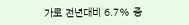가로 전년대비 6.7% 증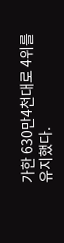가한 630만4천대로 4위를 유지했다.